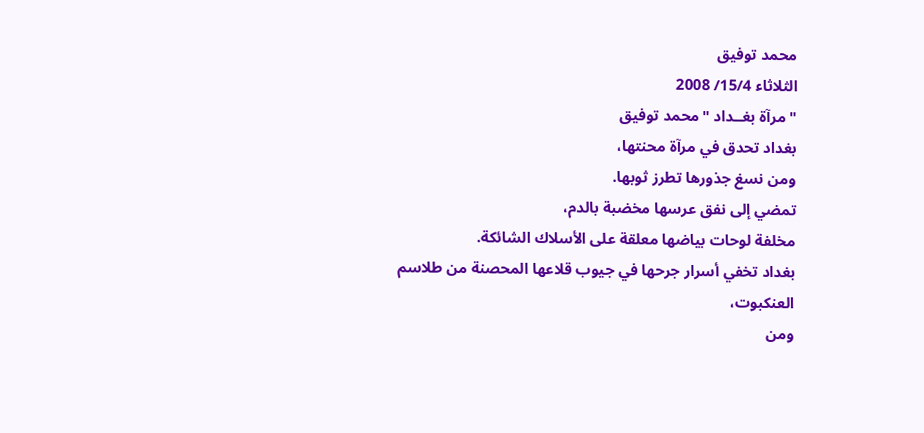محمد توفيق
الثلاثاء 15/4/ 2008
" مرآة بغــداد "محمد توفيق
بغداد تحدق في مرآة محنتها،
ومن نسغ جذورها تطرز ثوبها.
تمضي إلى نفق عرسها مخضبة بالدم،
مخلفة لوحات بياضها معلقة على الأسلاك الشائكة.
بغداد تخفي أسرار جرحها في جيوب قلاعها المحصنة من طلاسم العنكبوت،
ومن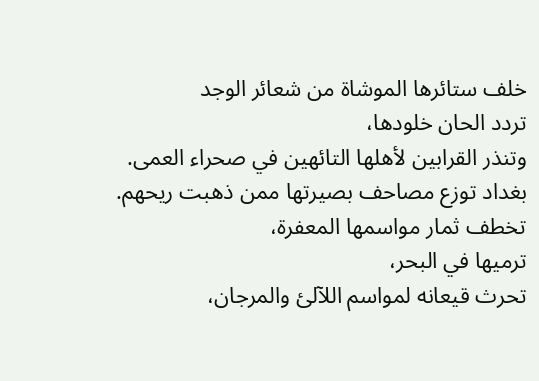خلف ستائرها الموشاة من شعائر الوجد
تردد الحان خلودها،
وتنذر القرابين لأهلها التائهين في صحراء العمى.
بغداد توزع مصاحف بصيرتها ممن ذهبت ريحهم.
تخطف ثمار مواسمها المعفرة،
ترميها في البحر،
تحرث قيعانه لمواسم اللآلئ والمرجان،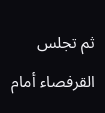ثم تجلس القرفصاء أمام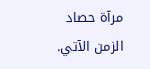مرآة حصاد
الزمن الآتي.